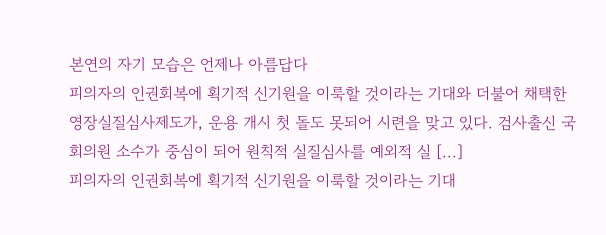본연의 자기 모습은 언제나 아름답다
피의자의 인권회복에 획기적 신기원을 이룩할 것이라는 기대와 더불어 채택한 영장실질심사제도가, 운용 개시 첫 돌도 못되어 시련을 맞고 있다. 검사출신 국회의원 소수가 중심이 되어 원칙적 실질심사를 예외적 실 [...]
피의자의 인권회복에 획기적 신기원을 이룩할 것이라는 기대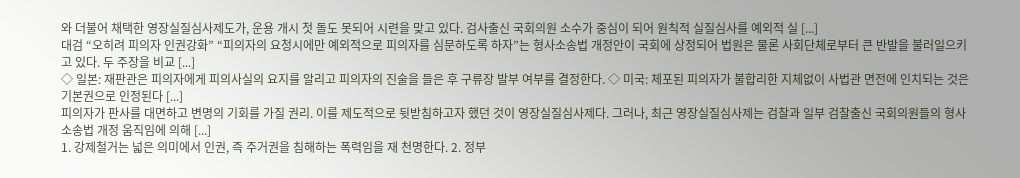와 더불어 채택한 영장실질심사제도가, 운용 개시 첫 돌도 못되어 시련을 맞고 있다. 검사출신 국회의원 소수가 중심이 되어 원칙적 실질심사를 예외적 실 [...]
대검 “오히려 피의자 인권강화” “피의자의 요청시에만 예외적으로 피의자를 심문하도록 하자”는 형사소송법 개정안이 국회에 상정되어 법원은 물론 사회단체로부터 큰 반발을 불러일으키고 있다. 두 주장을 비교 [...]
◇ 일본: 재판관은 피의자에게 피의사실의 요지를 알리고 피의자의 진술을 들은 후 구류장 발부 여부를 결정한다. ◇ 미국: 체포된 피의자가 불합리한 지체없이 사법관 면전에 인치되는 것은 기본권으로 인정된다 [...]
피의자가 판사를 대면하고 변명의 기회를 가질 권리. 이를 제도적으로 뒷받침하고자 했던 것이 영장실질심사제다. 그러나, 최근 영장실질심사제는 검찰과 일부 검찰출신 국회의원들의 형사소송법 개정 움직임에 의해 [...]
1. 강제철거는 넓은 의미에서 인권, 즉 주거권을 침해하는 폭력임을 재 천명한다. 2. 정부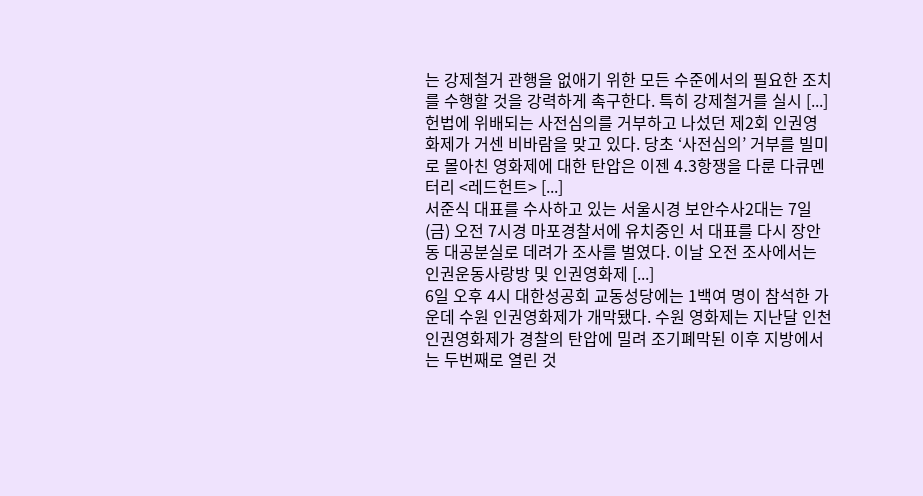는 강제철거 관행을 없애기 위한 모든 수준에서의 필요한 조치를 수행할 것을 강력하게 촉구한다. 특히 강제철거를 실시 [...]
헌법에 위배되는 사전심의를 거부하고 나섰던 제2회 인권영화제가 거센 비바람을 맞고 있다. 당초 ‘사전심의’ 거부를 빌미로 몰아친 영화제에 대한 탄압은 이젠 4․3항쟁을 다룬 다큐멘터리 <레드헌트> [...]
서준식 대표를 수사하고 있는 서울시경 보안수사2대는 7일(금) 오전 7시경 마포경찰서에 유치중인 서 대표를 다시 장안동 대공분실로 데려가 조사를 벌였다. 이날 오전 조사에서는 인권운동사랑방 및 인권영화제 [...]
6일 오후 4시 대한성공회 교동성당에는 1백여 명이 참석한 가운데 수원 인권영화제가 개막됐다. 수원 영화제는 지난달 인천 인권영화제가 경찰의 탄압에 밀려 조기폐막된 이후 지방에서는 두번째로 열린 것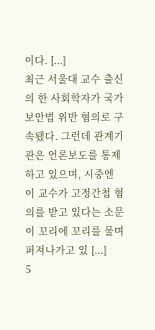이다. [...]
최근 서울대 교수 출신의 한 사회학자가 국가보안법 위반 혐의로 구속됐다. 그런데 관계기관은 언론보도를 통제하고 있으며, 시중엔 이 교수가 고정간첩 혐의를 받고 있다는 소문이 꼬리에 꼬리를 물며 퍼져나가고 있 [...]
5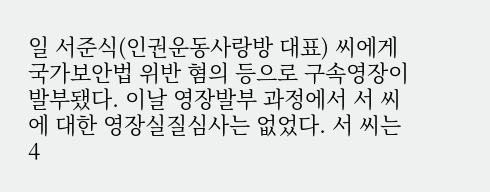일 서준식(인권운동사랑방 대표) 씨에게 국가보안법 위반 혐의 등으로 구속영장이 발부됐다. 이날 영장발부 과정에서 서 씨에 대한 영장실질심사는 없었다. 서 씨는 4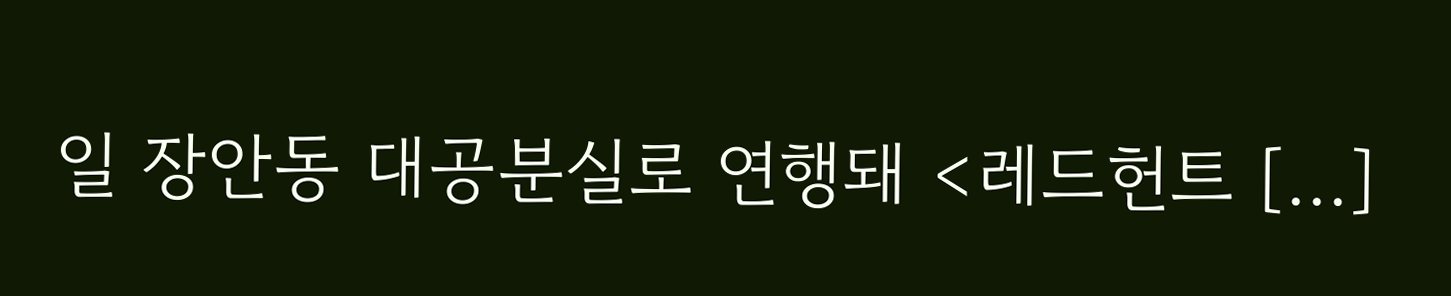일 장안동 대공분실로 연행돼 <레드헌트 [...]